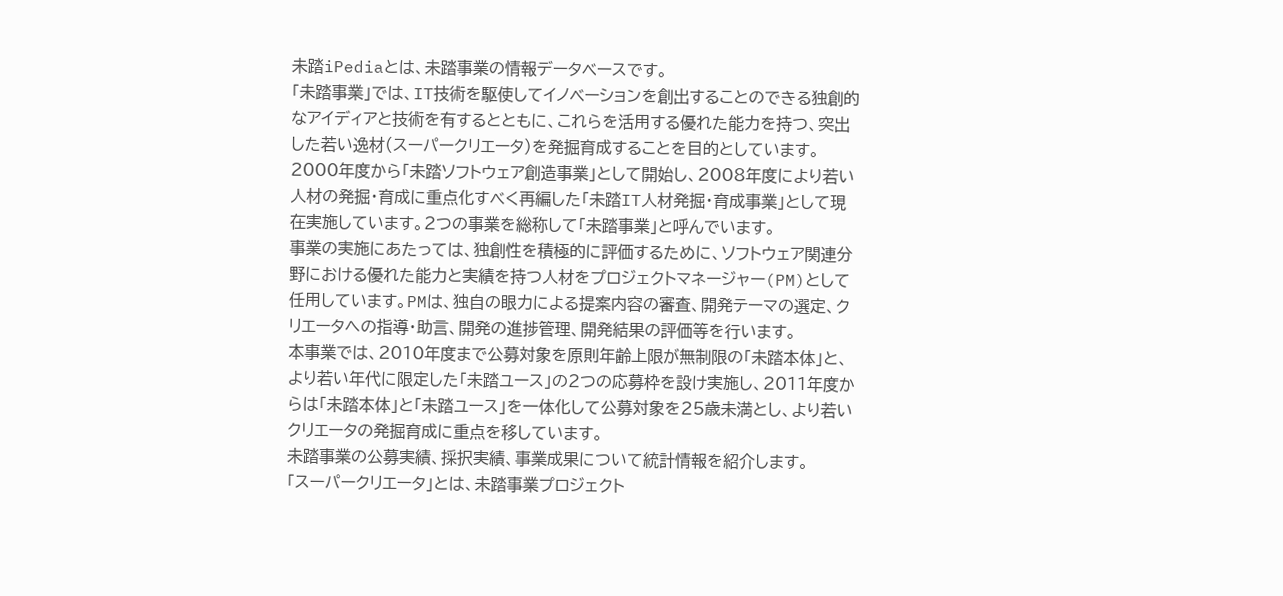未踏iPediaとは、未踏事業の情報データベースです。
「未踏事業」では、IT技術を駆使してイノベーションを創出することのできる独創的なアイディアと技術を有するとともに、これらを活用する優れた能力を持つ、突出した若い逸材(スーパークリエータ)を発掘育成することを目的としています。
2000年度から「未踏ソフトウェア創造事業」として開始し、2008年度により若い人材の発掘・育成に重点化すべく再編した「未踏IT人材発掘・育成事業」として現在実施しています。2つの事業を総称して「未踏事業」と呼んでいます。
事業の実施にあたっては、独創性を積極的に評価するために、ソフトウェア関連分野における優れた能力と実績を持つ人材をプロジェクトマネージャー(PM)として任用しています。PMは、独自の眼力による提案内容の審査、開発テーマの選定、クリエータへの指導・助言、開発の進捗管理、開発結果の評価等を行います。
本事業では、2010年度まで公募対象を原則年齢上限が無制限の「未踏本体」と、より若い年代に限定した「未踏ユース」の2つの応募枠を設け実施し、2011年度からは「未踏本体」と「未踏ユース」を一体化して公募対象を25歳未満とし、より若いクリエータの発掘育成に重点を移しています。
未踏事業の公募実績、採択実績、事業成果について統計情報を紹介します。
「スーパークリエータ」とは、未踏事業プロジェクト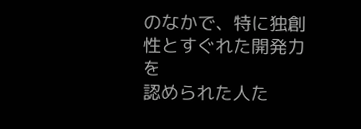のなかで、特に独創性とすぐれた開発力を
認められた人た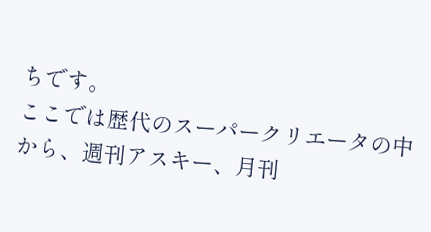ちです。
ここでは歴代のスーパークリエータの中から、週刊アスキー、月刊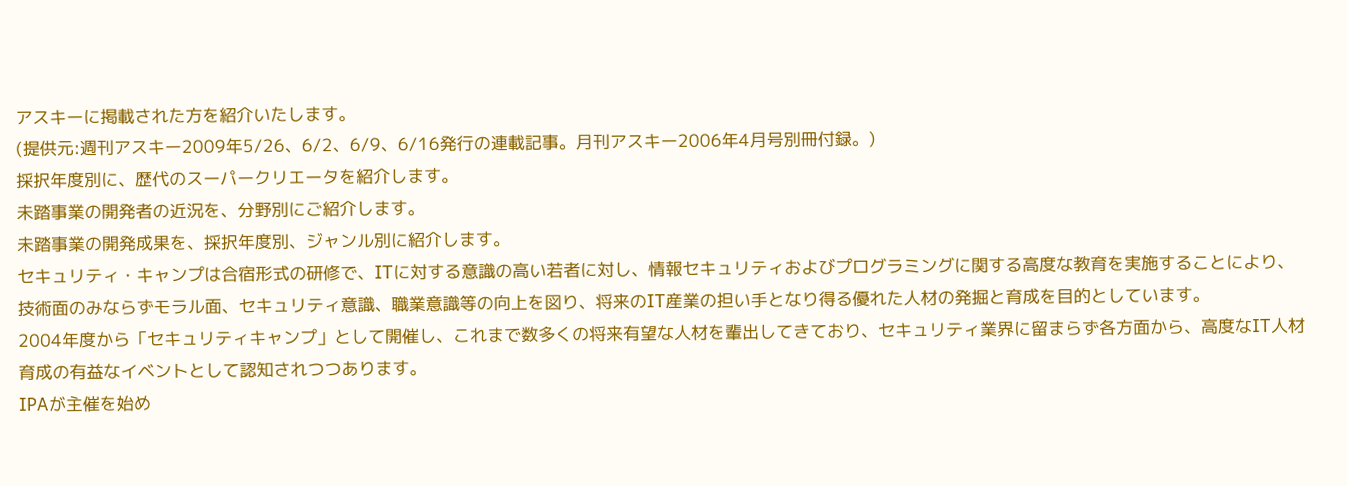アスキーに掲載された方を紹介いたします。
(提供元:週刊アスキー2009年5/26、6/2、6/9、6/16発行の連載記事。月刊アスキー2006年4月号別冊付録。)
採択年度別に、歴代のスーパークリエータを紹介します。
未踏事業の開発者の近況を、分野別にご紹介します。
未踏事業の開発成果を、採択年度別、ジャンル別に紹介します。
セキュリティ・キャンプは合宿形式の研修で、ITに対する意識の高い若者に対し、情報セキュリティおよびプログラミングに関する高度な教育を実施することにより、技術面のみならずモラル面、セキュリティ意識、職業意識等の向上を図り、将来のIT産業の担い手となり得る優れた人材の発掘と育成を目的としています。
2004年度から「セキュリティキャンプ」として開催し、これまで数多くの将来有望な人材を輩出してきており、セキュリティ業界に留まらず各方面から、高度なIT人材育成の有益なイベントとして認知されつつあります。
IPAが主催を始め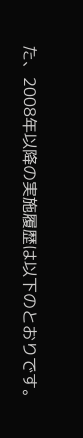た、2008年以降の実施履歴は以下のとおりです。